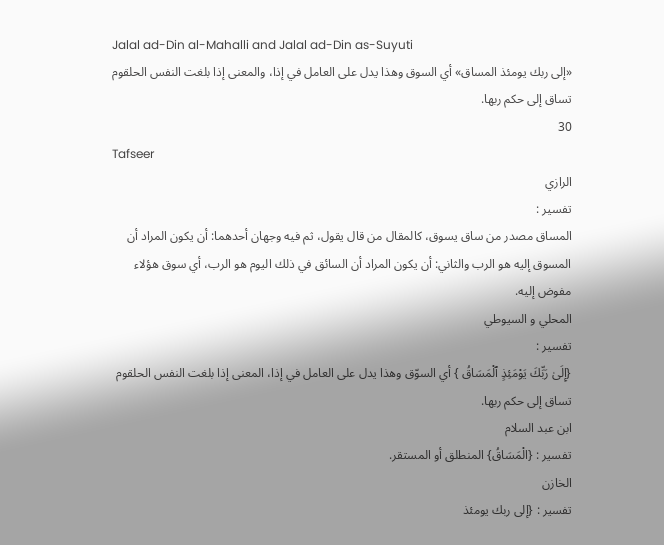Jalal ad-Din al-Mahalli and Jalal ad-Din as-Suyuti
«إلى ربك يومئذ المساق» أي السوق وهذا يدل على العامل في إذا، والمعنى إذا بلغت النفس الحلقوم تساق إلى حكم ربها.
30
Tafseer
الرازي
تفسير :
المساق مصدر من ساق يسوق، كالمقال من قال يقول، ثم فيه وجهان أحدهما: أن يكون المراد أن المسوق إليه هو الرب والثاني: أن يكون المراد أن السائق في ذلك اليوم هو الرب، أي سوق هؤلاء مفوض إليه.
المحلي و السيوطي
تفسير :
{إِلَىٰ رَبِّكَ يَوْمَئِذٍ ٱلْمَسَاقُ } أي السوّق وهذا يدل على العامل في إذا، المعنى إذا بلغت النفس الحلقوم تساق إلى حكم ربها.
ابن عبد السلام
تفسير : {الْمَسَاقُ} المنطلق أو المستقر.
الخازن
تفسير : {إلى ربك يومئذ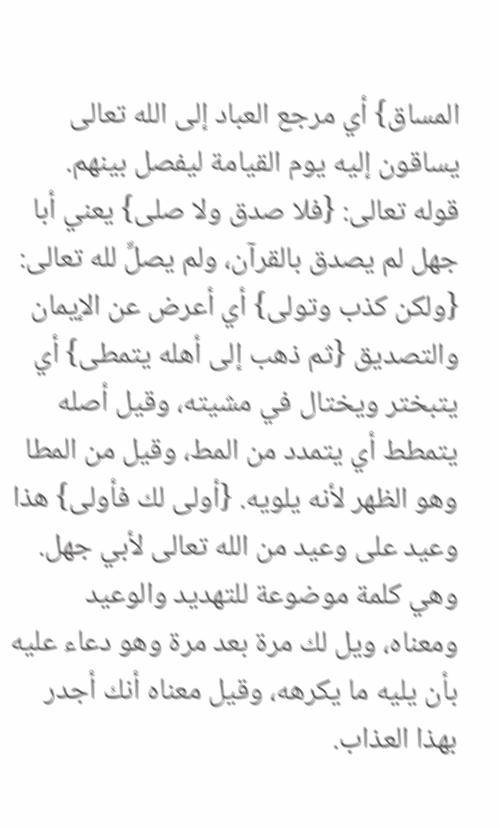المساق} أي مرجع العباد إلى الله تعالى يساقون إليه يوم القيامة ليفصل بينهم.
قوله تعالى: {فلا صدق ولا صلى} يعني أبا جهل لم يصدق بالقرآن، ولم يصلِّ لله تعالى: {ولكن كذب وتولى} أي أعرض عن الإيمان والتصديق {ثم ذهب إلى أهله يتمطى} أي يتبختر ويختال في مشيته، وقيل أصله يتمطط أي يتمدد من المط، وقيل من المطا وهو الظهر لأنه يلويه. {أولى لك فأولى} هذا وعيد على وعيد من الله تعالى لأبي جهل. وهي كلمة موضوعة للتهديد والوعيد ومعناه، ويل لك مرة بعد مرة وهو دعاء عليه بأن يليه ما يكرهه، وقيل معناه أنك أجدر بهذا العذاب.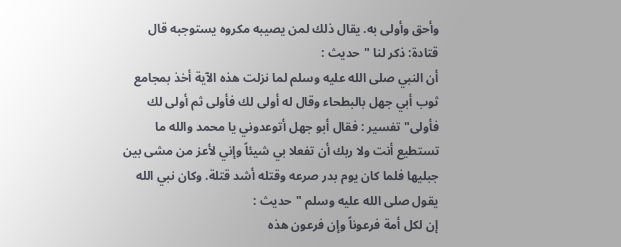وأحق وأولى به. يقال ذلك لمن يصيبه مكروه يستوجبه قال قتادة: ذكر لنا "حديث :
أن النبي صلى الله عليه وسلم لما نزلت هذه الآية أخذ بمجامع ثوب أبي جهل بالبطحاء وقال له أولى لك فأولى ثم أولى لك فأولى" تفسير : فقال أبو جهل أتوعدوني يا محمد والله ما تستطيع أنت ولا ربك أن تفعلا بي شيئاً وإني لأعز من مشى بين جبليها فلما كان يوم بدر صرعه وقتله أشد قتلة. وكان نبي الله يقول صلى الله عليه وسلم "حديث :
إن لكل أمة فرعوناً وإن فرعون هذه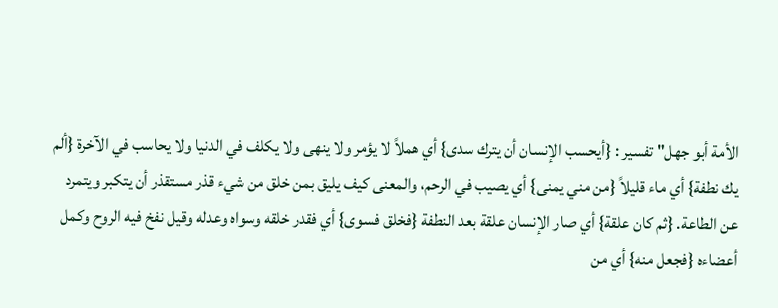الأمة أبو جهل" تفسير : {أيحسب الإنسان أن يترك سدى} أي هملاً لا يؤمر ولا ينهى ولا يكلف في الدنيا ولا يحاسب في الآخرة {ألم يك نطفة} أي ماء قليلاً {من مني يمنى} أي يصيب في الرحم، والمعنى كيف يليق بمن خلق من شيء قذر مستقذر أن يتكبر ويتمرد عن الطاعة. {ثم كان علقة} أي صار الإنسان علقة بعد النطفة {فخلق فسوى} أي فقدر خلقه وسواه وعدله وقيل نفخ فيه الروح وكمل أعضاءه {فجعل منه} أي من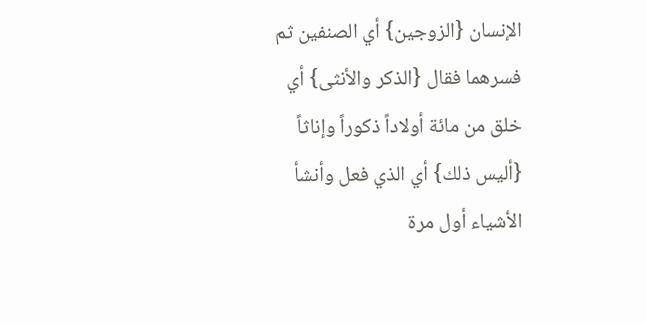الإنسان {الزوجين} أي الصنفين ثم فسرهما فقال {الذكر والأنثى} أي خلق من مائة أولاداً ذكوراً وإناثاً {أليس ذلك} أي الذي فعل وأنشأ الأشياء أول مرة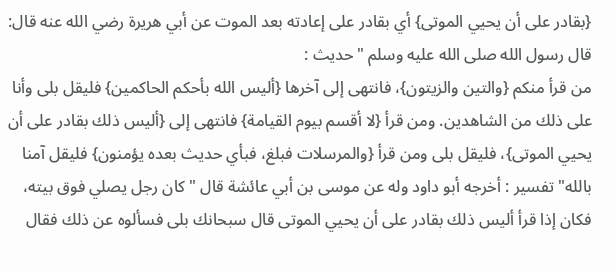{بقادر على أن يحيي الموتى} أي بقادر على إعادته بعد الموت عن أبي هريرة رضي الله عنه قال: قال رسول الله صلى الله عليه وسلم "حديث :
من قرأ منكم {والتين والزيتون}، فانتهى إلى آخرها {أليس الله بأحكم الحاكمين} فليقل بلى وأنا على ذلك من الشاهدين. ومن قرأ {لا أقسم بيوم القيامة} فانتهى إلى {أليس ذلك بقادر على أن يحيي الموتى}، فليقل بلى ومن قرأ {والمرسلات فبلغ، فبأي حديث بعده يؤمنون} فليقل آمنا بالله" تفسير : أخرجه أبو داود وله عن موسى بن أبي عائشة قال "كان رجل يصلي فوق بيته، فكان إذا قرأ أليس ذلك بقادر على أن يحيي الموتى قال سبحانك بلى فسألوه عن ذلك فقال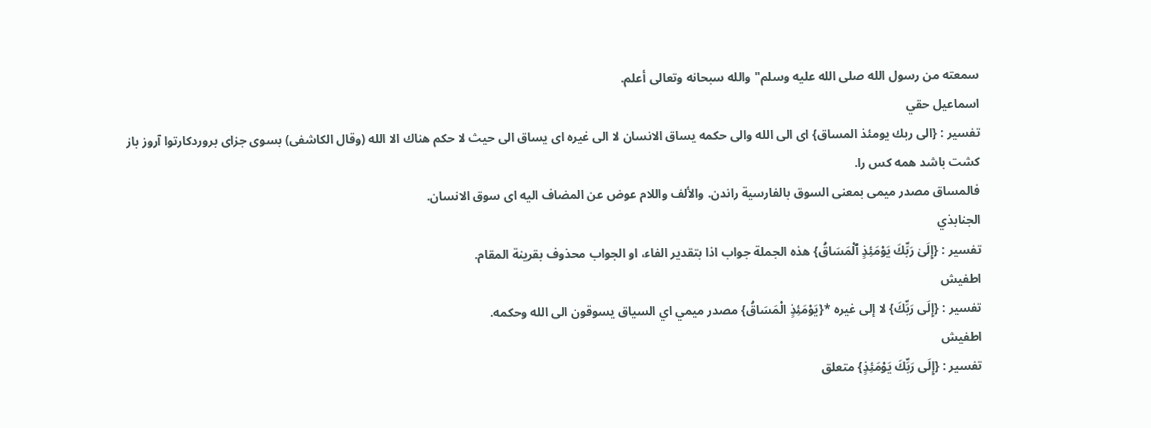سمعته من رسول الله صلى الله عليه وسلم" والله سبحانه وتعالى أعلم.
اسماعيل حقي
تفسير : {الى ربك يومئذ المساق} اى الى الله والى حكمه يساق الانسان لا الى غيره اى يساق الى حيث لا حكم هناك الا الله (وقال الكاشفى) بسوى جزاى بروردكارتوا آروز باز كشت باشد همه كس را.
فالمساق مصدر ميمى بمعنى السوق بالفارسية راندن. والألف واللام عوض عن المضاف اليه اى سوق الانسان.
الجنابذي
تفسير : {إِلَىٰ رَبِّكَ يَوْمَئِذٍ ٱلْمَسَاقُ} هذه الجملة جواب اذا بتقدير الفاء، او الجواب محذوف بقرينة المقام.
اطفيش
تفسير : {إِلَى رَبِّكَ} لا إلى غيره *{يَوْمَئِذٍ الْمَسَاقُ} مصدر ميمي اي السياق يسوقون الى الله وحكمه.
اطفيش
تفسير : {إِلَى رَبِّكَ يَوْمَئِذٍ} متعلق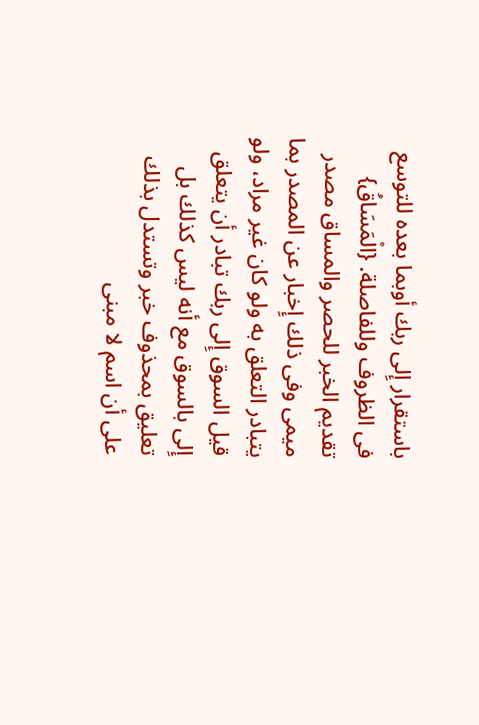باستقرار إِلى ربك أوبما بعده للتوسع فى الظروف وللفاصلة. {الْمَسَاقُ} تقديم الخبر للحصر والمساق مصدر ميمى وفى ذلك إِخبار عن المصدر بما يتبادر التعلق به ولو كان غير مراد، ولو قيل السوق إِلى ربك تبادر أن يتعلق إِلى بالسوق مع أنه ليس كذلك بل تعليق بمحذوف خبر وتستدل بذلك على أن اسم لا مبنى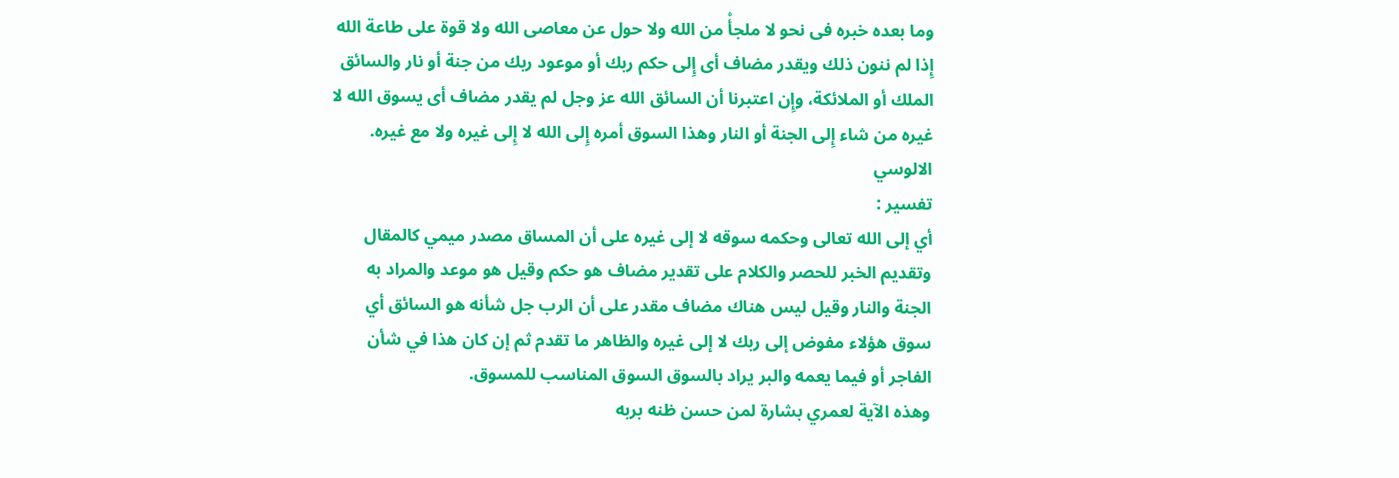وما بعده خبره فى نحو لا ملجأْ من الله ولا حول عن معاصى الله ولا قوة على طاعة الله إِذا لم ننون ذلك ويقدر مضاف أى إِلى حكم ربك أو موعود ربك من جنة أو نار والسائق الملك أو الملائكة، وإِن اعتبرنا أن السائق الله عز وجل لم يقدر مضاف أى يسوق الله لا غيره من شاء إِلى الجنة أو النار وهذا السوق أمره إِلى الله لا إِلى غيره ولا مع غيره.
الالوسي
تفسير :
أي إلى الله تعالى وحكمه سوقه لا إلى غيره على أن المساق مصدر ميمي كالمقال وتقديم الخبر للحصر والكلام على تقدير مضاف هو حكم وقيل هو موعد والمراد به الجنة والنار وقيل ليس هناك مضاف مقدر على أن الرب جل شأنه هو السائق أي سوق هؤلاء مفوض إلى ربك لا إلى غيره والظاهر ما تقدم ثم إن كان هذا في شأن الفاجر أو فيما يعمه والبر يراد بالسوق السوق المناسب للمسوق.
وهذه الآية لعمري بشارة لمن حسن ظنه بربه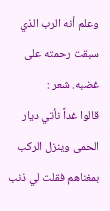وعلم أنه الرب الذي سبقت رحمته على غضبه. شعر :
قالوا غداً نأتي ديار الحمى وينزل الركب بمغناهم فقلت لي ذنب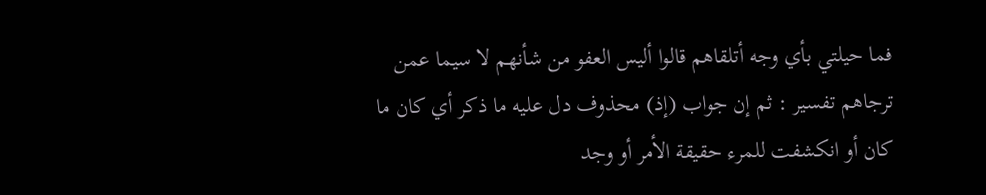فما حيلتي بأي وجه أتلقاهم قالوا أليس العفو من شأنهم لا سيما عمن ترجاهم تفسير : ثم إن جواب (إذ) محذوف دل عليه ما ذكر أي كان ما كان أو انكشفت للمرء حقيقة الأمر أو وجد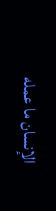الإنسان ما عمله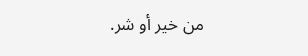من خير أو شر.